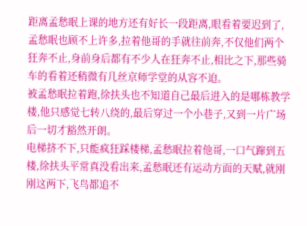距离孟愁眠上课的地方还有好长一段距离,眼看着要迟到了,孟愁眠也顾不上许多,拉着他哥的手就往前奔,不仅他们两个狂奔不止,身前身后都有不少人在狂奔不止,相比之下,那些骑车的看着还稍微有几丝京师学堂的从容不迫。
被孟愁眠拉着跑,徐扶头也不知道自己最后进入的是哪栋教学楼,他只感觉七转八绕的,最后穿过一个小巷子,又到一片广场后一切才豁然开朗。
电梯挤不下,只能疯狂踩楼梯,孟愁眠拉着他哥,一口气蹿到五楼,徐扶头平常真没看出来,孟愁眠还有运动方面的天赋,就刚刚这两下,飞鸟都追不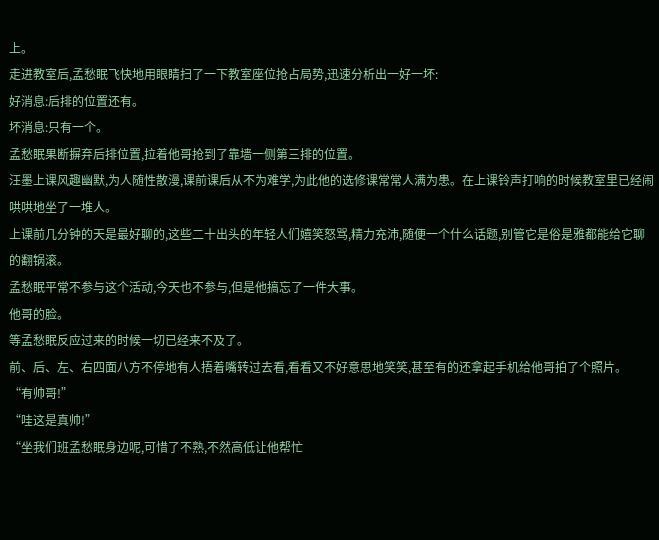上。
走进教室后,孟愁眠飞快地用眼睛扫了一下教室座位抢占局势,迅速分析出一好一坏:
好消息:后排的位置还有。
坏消息:只有一个。
孟愁眠果断摒弃后排位置,拉着他哥抢到了靠墙一侧第三排的位置。
汪墨上课风趣幽默,为人随性散漫,课前课后从不为难学,为此他的选修课常常人满为患。在上课铃声打响的时候教室里已经闹哄哄地坐了一堆人。
上课前几分钟的天是最好聊的,这些二十出头的年轻人们嬉笑怒骂,精力充沛,随便一个什么话题,别管它是俗是雅都能给它聊的翻锅滚。
孟愁眠平常不参与这个活动,今天也不参与,但是他搞忘了一件大事。
他哥的脸。
等孟愁眠反应过来的时候一切已经来不及了。
前、后、左、右四面八方不停地有人捂着嘴转过去看,看看又不好意思地笑笑,甚至有的还拿起手机给他哥拍了个照片。
“有帅哥!”
“哇这是真帅!”
“坐我们班孟愁眠身边呢,可惜了不熟,不然高低让他帮忙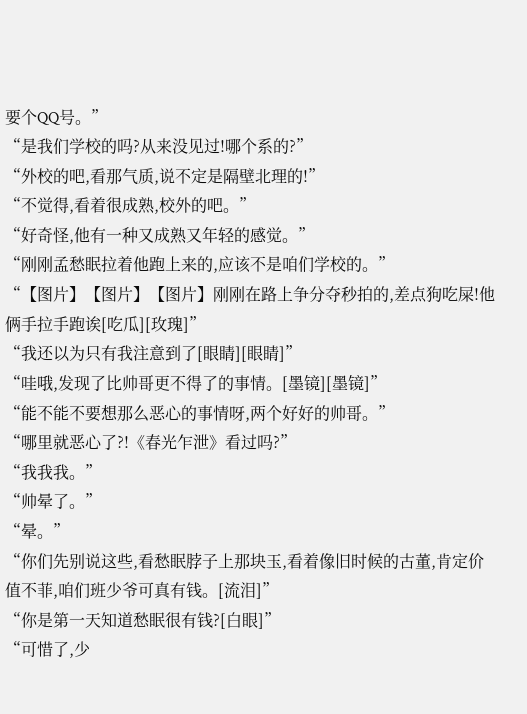要个QQ号。”
“是我们学校的吗?从来没见过!哪个系的?”
“外校的吧,看那气质,说不定是隔壁北理的!”
“不觉得,看着很成熟,校外的吧。”
“好奇怪,他有一种又成熟又年轻的感觉。”
“刚刚孟愁眠拉着他跑上来的,应该不是咱们学校的。”
“【图片】【图片】【图片】刚刚在路上争分夺秒拍的,差点狗吃屎!他俩手拉手跑诶[吃瓜][玫瑰]”
“我还以为只有我注意到了[眼睛][眼睛]”
“哇哦,发现了比帅哥更不得了的事情。[墨镜][墨镜]”
“能不能不要想那么恶心的事情呀,两个好好的帅哥。”
“哪里就恶心了?!《春光乍泄》看过吗?”
“我我我。”
“帅晕了。”
“晕。”
“你们先别说这些,看愁眠脖子上那块玉,看着像旧时候的古董,肯定价值不菲,咱们班少爷可真有钱。[流泪]”
“你是第一天知道愁眠很有钱?[白眼]”
“可惜了,少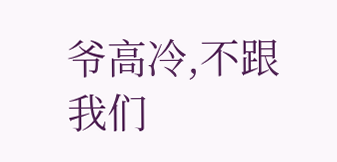爷高冷,不跟我们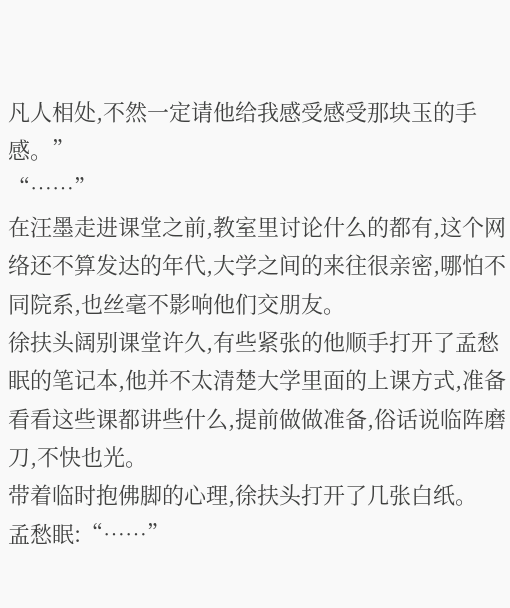凡人相处,不然一定请他给我感受感受那块玉的手感。”
“……”
在汪墨走进课堂之前,教室里讨论什么的都有,这个网络还不算发达的年代,大学之间的来往很亲密,哪怕不同院系,也丝毫不影响他们交朋友。
徐扶头阔别课堂许久,有些紧张的他顺手打开了孟愁眠的笔记本,他并不太清楚大学里面的上课方式,准备看看这些课都讲些什么,提前做做准备,俗话说临阵磨刀,不快也光。
带着临时抱佛脚的心理,徐扶头打开了几张白纸。
孟愁眠:“……”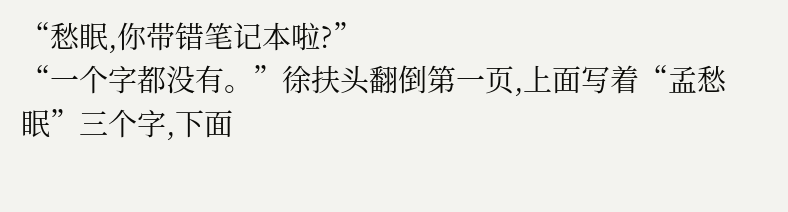“愁眠,你带错笔记本啦?”
“一个字都没有。”徐扶头翻倒第一页,上面写着“孟愁眠”三个字,下面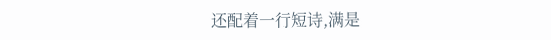还配着一行短诗,满是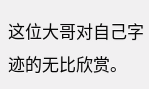这位大哥对自己字迹的无比欣赏。